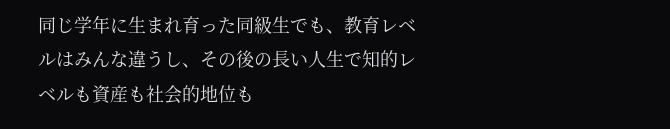同じ学年に生まれ育った同級生でも、教育レベルはみんな違うし、その後の長い人生で知的レベルも資産も社会的地位も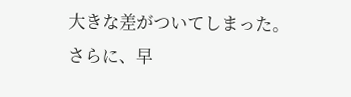大きな差がついてしまった。
さらに、早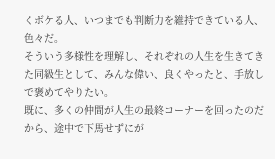くボケる人、いつまでも判断力を維持できている人、色々だ。
そういう多様性を理解し、それぞれの人生を生きてきた同級生として、みんな偉い、良くやったと、手放しで褒めてやりたい。
既に、多くの仲間が人生の最終コーナーを回ったのだから、途中で下馬せずにが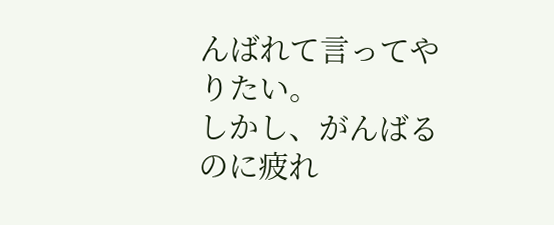んばれて言ってやりたい。
しかし、がんばるのに疲れ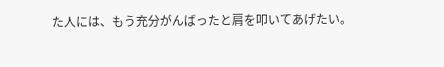た人には、もう充分がんばったと肩を叩いてあげたい。